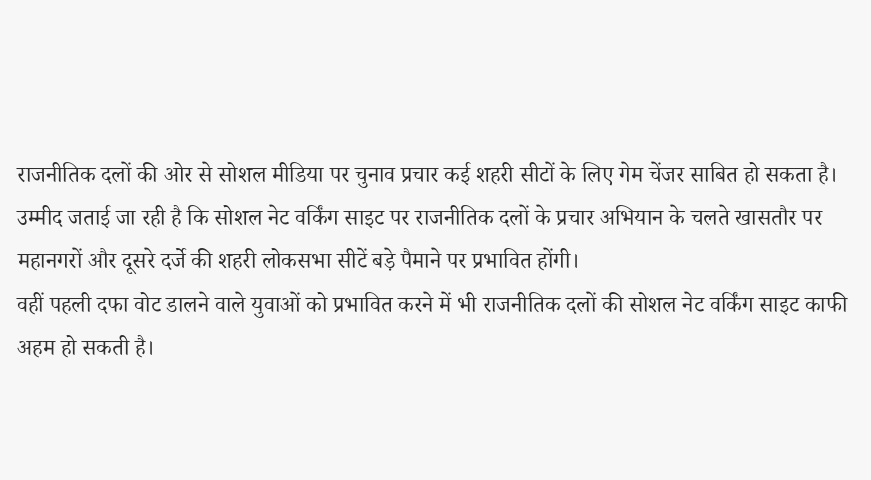राजनीतिक दलों की ओर से सोशल मीडिया पर चुनाव प्रचार कई शहरी सीटों के लिए गेम चेंजर साबित हो सकता है।
उम्मीद जताई जा रही है कि सोशल नेट वर्किंग साइट पर राजनीतिक दलों के प्रचार अभियान के चलते खासतौर पर महानगरों और दूसरे दर्जे की शहरी लोकसभा सीटें बड़े पैमाने पर प्रभावित होंगी।
वहीं पहली दफा वोट डालने वाले युवाओं को प्रभावित करने में भी राजनीतिक दलों की सोशल नेट वर्किंग साइट काफी अहम हो सकती है।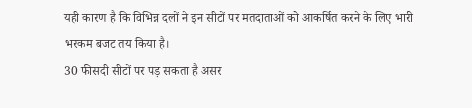यही कारण है कि विभिन्न दलों ने इन सीटों पर मतदाताओं को आकर्षित करने के लिए भारी भरकम बजट तय किया है।
30 फीसदी सीटों पर पड़ सकता है असर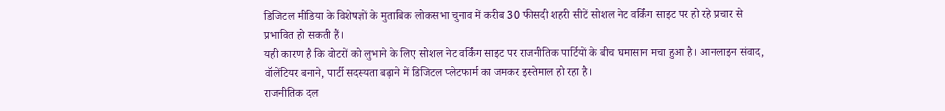डिजिटल मीडिया के विशेषज्ञों के मुताबिक लोकसभा चुनाव में करीब 30 फीसदी शहरी सीटें सोशल नेट वर्किंग साइट पर हो रहे प्रचार से प्रभावित हो सकती हैं।
यही कारण है कि वोटरों को लुभाने के लिए सोशल नेट वर्किंग साइट पर राजनीतिक पार्टियों के बीच घमासान मचा हुआ है। आनलाइन संवाद, वॉलेंटियर बनाने, पार्टी सदस्यता बढ़ाने में डिजिटल प्लेटफार्म का जमकर इस्तेमाल हो रहा है।
राजनीतिक दल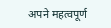अपने महत्वपूर्ण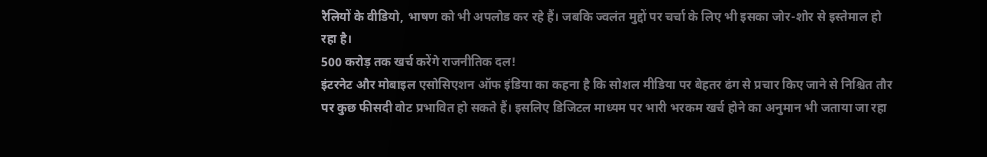रैलियों के वीडियो, भाषण को भी अपलोड कर रहे हैं। जबकि ज्वलंत मुद्दों पर चर्चा के लिए भी इसका जोर-शोर से इस्तेमाल हो रहा है।
500 करोड़ तक खर्च करेंगे राजनीतिक दल!
इंटरनेट और मोबाइल एसोसिएशन ऑफ इंडिया का कहना है कि सोशल मीडिया पर बेहतर ढंग से प्रचार किए जाने से निश्चित तौर पर कुछ फीसदी वोट प्रभावित हो सकते हैं। इसलिए डिजिटल माध्यम पर भारी भरकम खर्च होने का अनुमान भी जताया जा रहा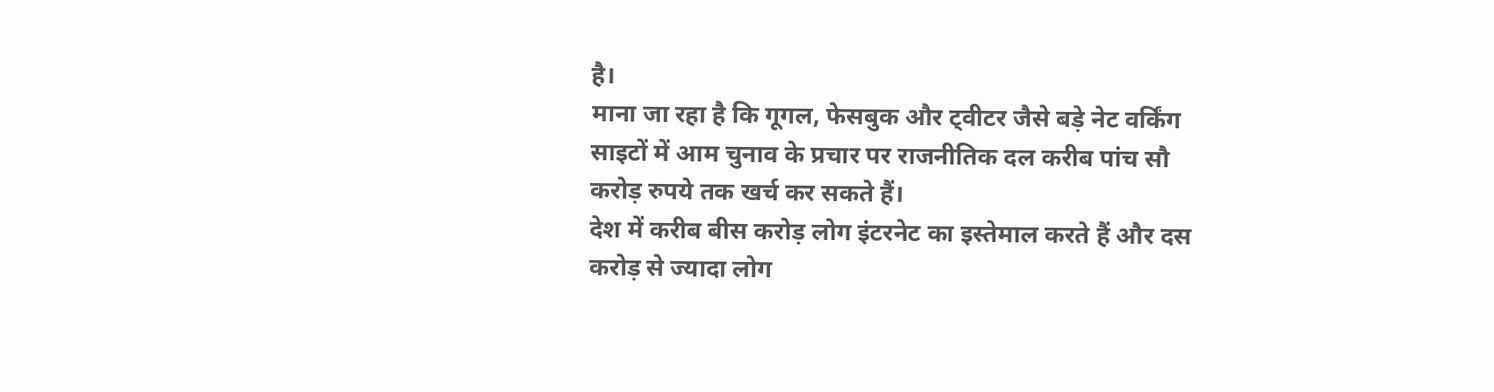है।
माना जा रहा है कि गूगल, फेसबुक और ट्वीटर जैसे बड़े नेट वर्किंग साइटों में आम चुनाव के प्रचार पर राजनीतिक दल करीब पांच सौ करोड़ रुपये तक खर्च कर सकते हैं।
देश में करीब बीस करोड़ लोग इंटरनेट का इस्तेमाल करते हैं और दस करोड़ से ज्यादा लोग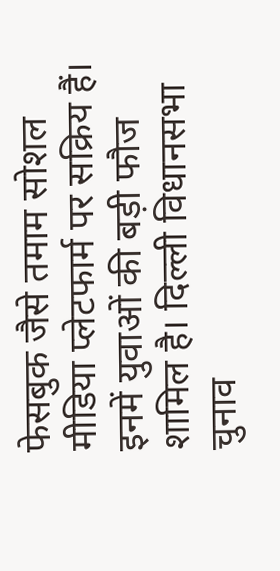फेसबुक जैसे तमाम सोशल मीडिया प्लेटफार्म पर सक्रिय हैं। इनमें युवाओं की बड़ी फौज शामिल है। दिल्ली विधानसभा चुनाव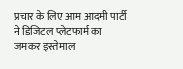प्रचार के लिए आम आदमी पार्टी ने डिजिटल प्लेटफार्म का जमकर इस्तेमाल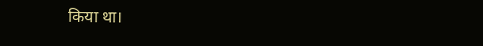किया था।